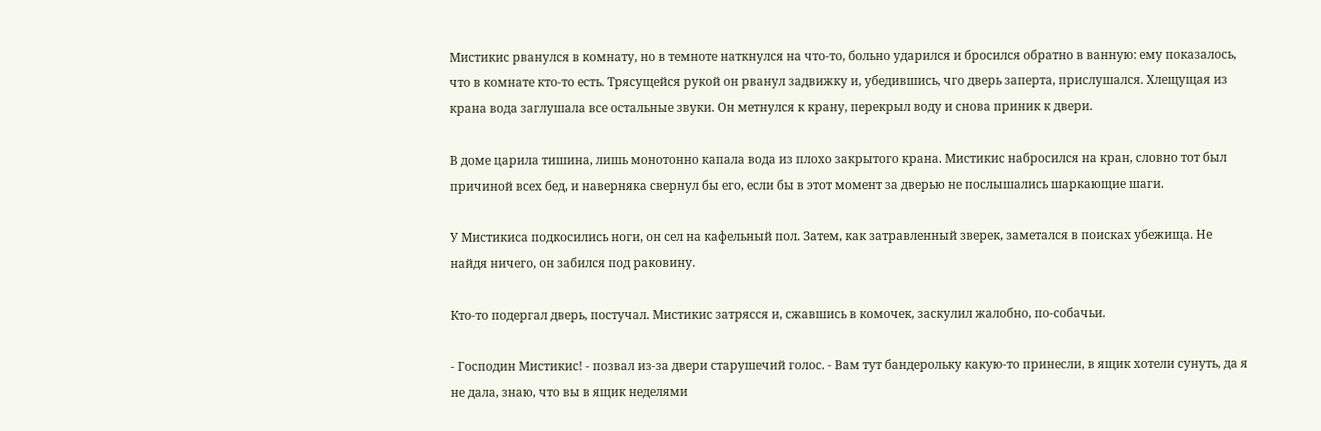Мистикис рванулся в комнату, но в темноте наткнулся на что-то, больно ударился и бросился обратно в ванную: ему показалось, что в комнате кто-то есть. Трясущейся рукой он рванул задвижку и, убедившись, чго дверь заперта, прислушался. Хлещущая из крана вода заглушала все остальные звуки. Он метнулся к крану, перекрыл воду и снова приник к двери.

В доме царила тишина, лишь монотонно капала вода из плохо закрытого крана. Мистикис набросился на кран, словно тот был причиной всех бед, и наверняка свернул бы его, если бы в этот момент за дверью не послышались шаркающие шаги.

У Мистикиса подкосились ноги, он сел на кафельный пол. Затем, как затравленный зверек, заметался в поисках убежища. Не найдя ничего, он забился под раковину.

Кто-то подергал дверь, постучал. Мистикис затрясся и, сжавшись в комочек, заскулил жалобно, по-собачьи.

- Господин Мистикис! - позвал из-за двери старушечий голос. - Вам тут бандерольку какую-то принесли, в ящик хотели сунуть, да я не дала, знаю, что вы в ящик неделями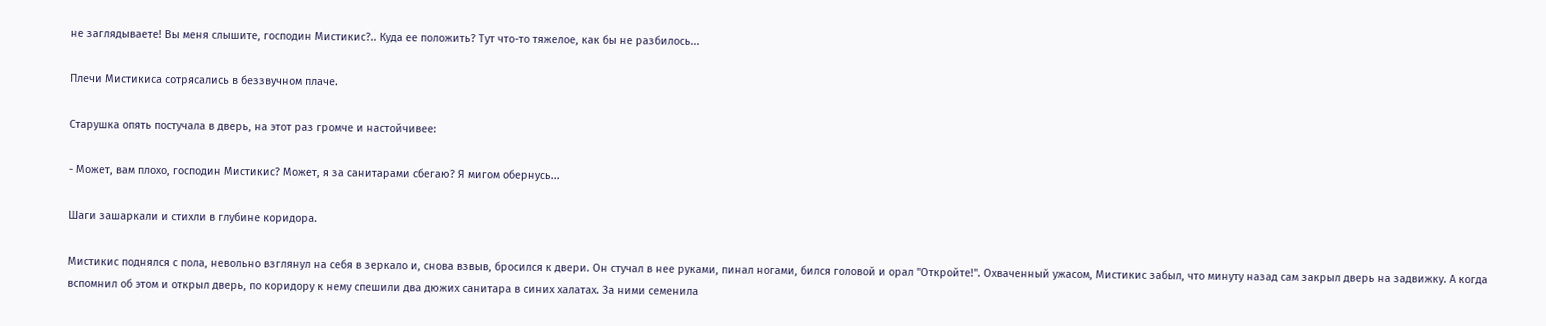не заглядываете! Вы меня слышите, господин Мистикис?.. Куда ее положить? Тут что-то тяжелое, как бы не разбилось...

Плечи Мистикиса сотрясались в беззвучном плаче.

Старушка опять постучала в дверь, на этот раз громче и настойчивее:

- Может, вам плохо, господин Мистикис? Может, я за санитарами сбегаю? Я мигом обернусь...

Шаги зашаркали и стихли в глубине коридора.

Мистикис поднялся с пола, невольно взглянул на себя в зеркало и, снова взвыв, бросился к двери. Он стучал в нее руками, пинал ногами, бился головой и орал "Откройте!". Охваченный ужасом, Мистикис забыл, что минуту назад сам закрыл дверь на задвижку. А когда вспомнил об этом и открыл дверь, по коридору к нему спешили два дюжих санитара в синих халатах. За ними семенила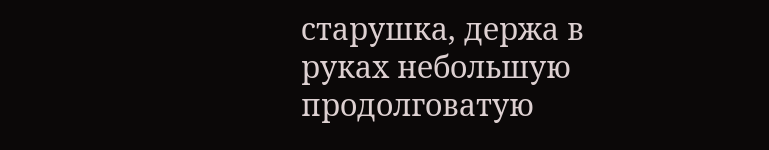старушка, держа в руках небольшую продолговатую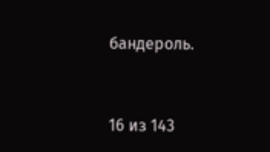бандероль.



16 из 143